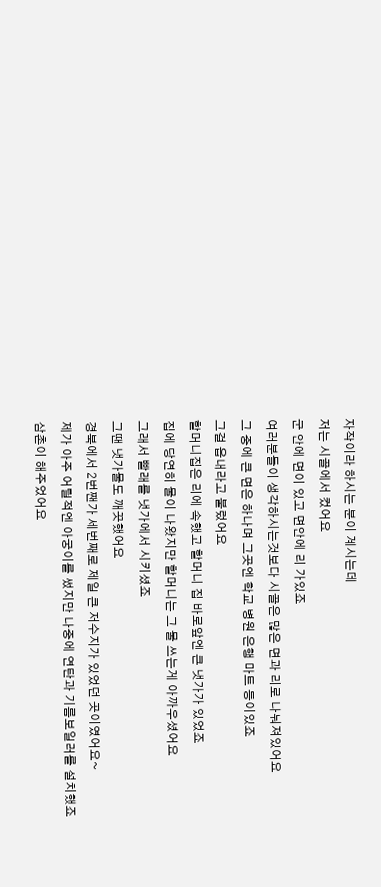자작이라 하시는 분이 계시는데
저는 시골에서 컸어요
군 안에 면이 있고 면안에 리 가있죠
여러분들이 생각하시는것보다 시골은 많은 면과 리로 나눠져있어요
그 중에 큰 면은 하나며 그곳엔 학교 병원 은행 마트 등이있죠
그걸 읍내라고 불렀어요
할머니집은 리에 속했고 할머니 집 바로앞엔 큰 냇가가 있었죠
집에 당연히 물이 나왔지만 할머니는 그 물 쓰는게 아까우셨어요
그래서 빨래를 냇가에서 시키셨죠
그땐 냇가물도 깨끗했어요
경북에서 2번짼가 세번째로 제일 큰 저수지가 있었던 곳이였어요~
제가 아주 어릴적엔 아궁이를 썼지만 나중에 연탄과 기름보일러를 설치했죠
삼촌이 해주었어요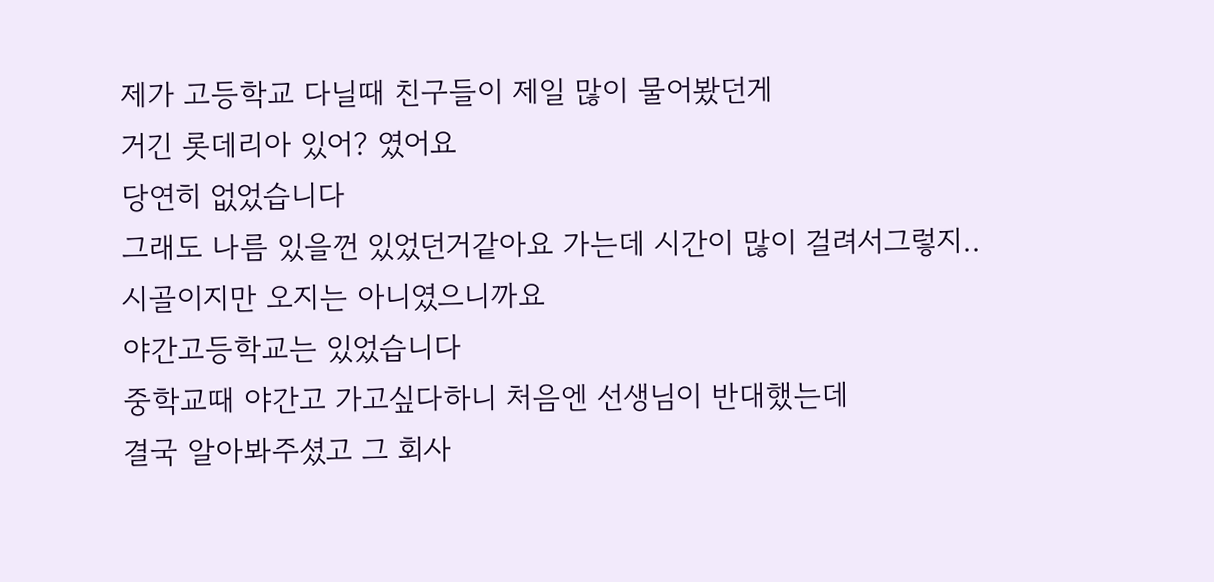제가 고등학교 다닐때 친구들이 제일 많이 물어봤던게
거긴 롯데리아 있어? 였어요
당연히 없었습니다
그래도 나름 있을껀 있었던거같아요 가는데 시간이 많이 걸려서그렇지..
시골이지만 오지는 아니였으니까요
야간고등학교는 있었습니다
중학교때 야간고 가고싶다하니 처음엔 선생님이 반대했는데
결국 알아봐주셨고 그 회사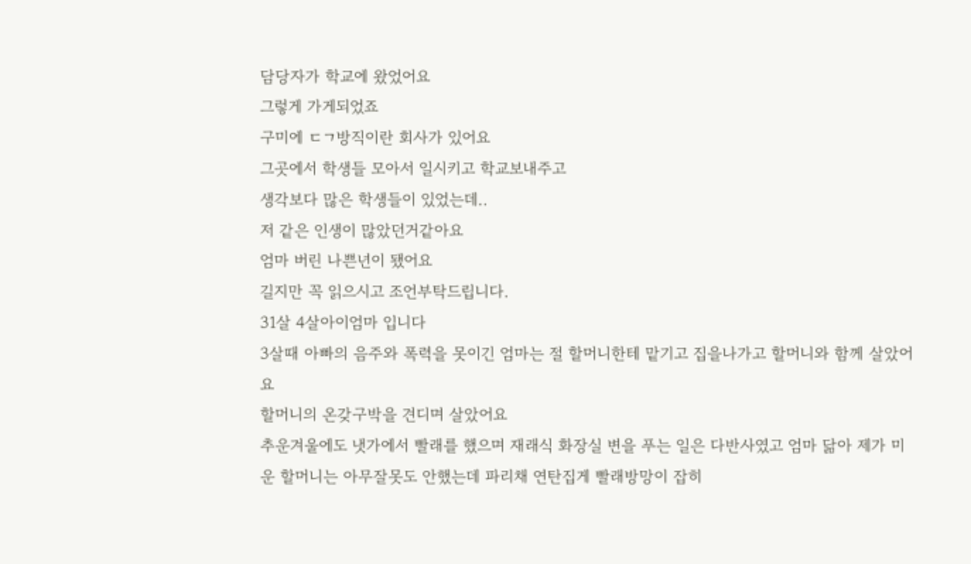담당자가 학교에 왔었어요
그렇게 가게되었죠
구미에 ㄷㄱ방직이란 회사가 있어요
그곳에서 학생들 모아서 일시키고 학교보내주고
생각보다 많은 학생들이 있었는데..
저 같은 인생이 많았던거같아요
엄마 버린 나쁜년이 됐어요
길지만 꼭 읽으시고 조언부탁드립니다.
31살 4살아이엄마 입니다
3살때 아빠의 음주와 폭력을 못이긴 엄마는 절 할머니한테 맡기고 집을나가고 할머니와 함께 살았어요
할머니의 온갖구박을 견디며 살았어요
추운겨울에도 냇가에서 빨래를 했으며 재래식 화장실 변을 푸는 일은 다반사였고 엄마 닮아 제가 미운 할머니는 아무잘못도 안했는데 파리채 연탄집게 빨래방망이 잡히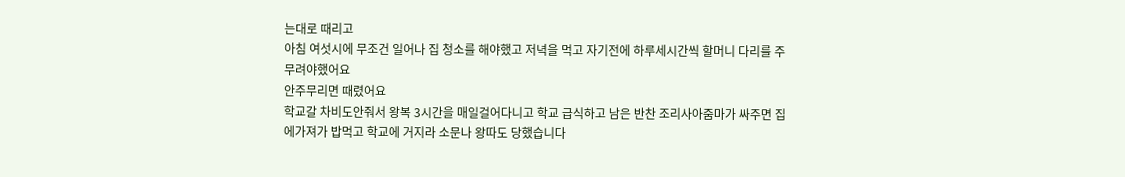는대로 때리고
아침 여섯시에 무조건 일어나 집 청소를 해야했고 저녁을 먹고 자기전에 하루세시간씩 할머니 다리를 주무려야했어요
안주무리면 때렸어요
학교갈 차비도안줘서 왕복 3시간을 매일걸어다니고 학교 급식하고 남은 반찬 조리사아줌마가 싸주면 집에가져가 밥먹고 학교에 거지라 소문나 왕따도 당했습니다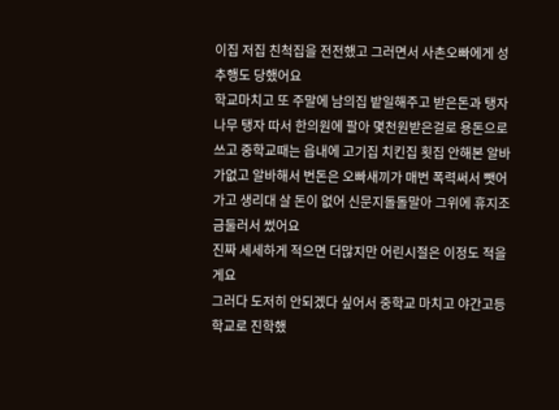이집 저집 친척집을 전전했고 그러면서 사촌오빠에게 성추행도 당했어요
학교마치고 또 주말에 남의집 밭일해주고 받은돈과 탱자나무 탱자 따서 한의원에 팔아 몇천원받은걸로 용돈으로쓰고 중학교때는 읍내에 고기집 치킨집 횟집 안해본 알바가없고 알바해서 번돈은 오빠새끼가 매번 폭력써서 뺏어가고 생리대 살 돈이 없어 신문지돌돌말아 그위에 휴지조금둘러서 썼어요
진짜 세세하게 적으면 더많지만 어린시절은 이정도 적을게요
그러다 도저히 안되겠다 싶어서 중학교 마치고 야간고등학교로 진학했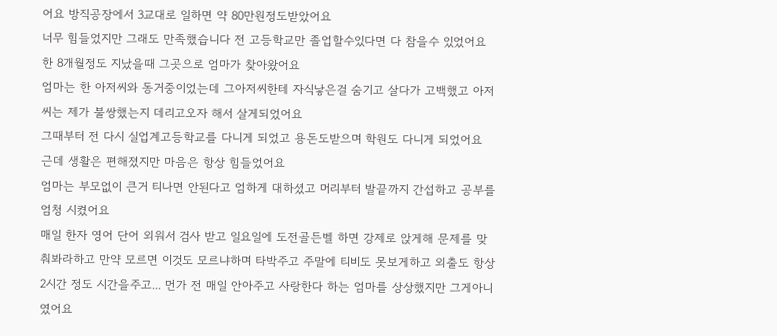어요 방직공장에서 3교대로 일하면 약 80만원정도받았어요
너무 힘들었지만 그래도 만족했습니다 전 고등학교만 졸업할수있다면 다 참을수 있었어요
한 8개월정도 지났을때 그곳으로 엄마가 찾아왔어요
엄마는 한 아저씨와 동거중이었는데 그아저씨한테 자식낳은걸 숨기고 살다가 고백했고 아저씨는 제가 불쌍했는지 데리고오자 해서 살게되었어요
그때부터 전 다시 실업계고등학교를 다니게 되었고 용돈도받으며 학원도 다니게 되었어요
근데 생활은 편해졌지만 마음은 항상 힘들었어요
엄마는 부모없이 큰거 티나면 안된다고 엄하게 대하셨고 머리부터 발끝까지 간섭하고 공부를 엄청 시켰어요
매일 한자 영어 단어 외워서 검사 받고 일요일에 도전골든벨 하면 강제로 앉게해 문제를 맞춰봐라하고 만약 모르면 이것도 모르냐하며 타박주고 주말에 티비도 못보게하고 외출도 항상 2시간 정도 시간을주고... 먼가 전 매일 안아주고 사랑한다 하는 엄마를 상상했지만 그게아니였어요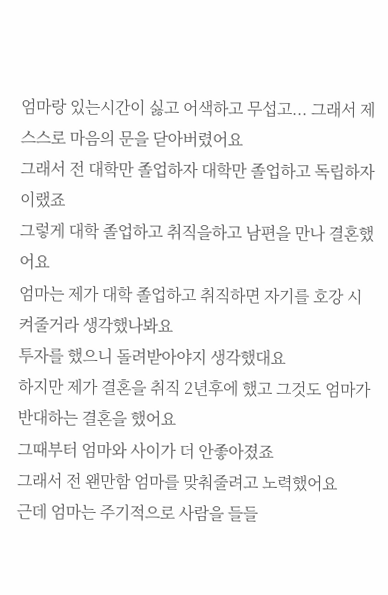엄마랑 있는시간이 싫고 어색하고 무섭고... 그래서 제 스스로 마음의 문을 닫아버렸어요
그래서 전 대학만 졸업하자 대학만 졸업하고 독립하자 이랬죠
그렇게 대학 졸업하고 취직을하고 남편을 만나 결혼했어요
엄마는 제가 대학 졸업하고 취직하면 자기를 호강 시켜줄거라 생각했나봐요
투자를 했으니 돌려받아야지 생각했대요
하지만 제가 결혼을 취직 2년후에 했고 그것도 엄마가 반대하는 결혼을 했어요
그때부터 엄마와 사이가 더 안좋아졌죠
그래서 전 왠만함 엄마를 맞춰줄려고 노력했어요
근데 엄마는 주기적으로 사람을 들들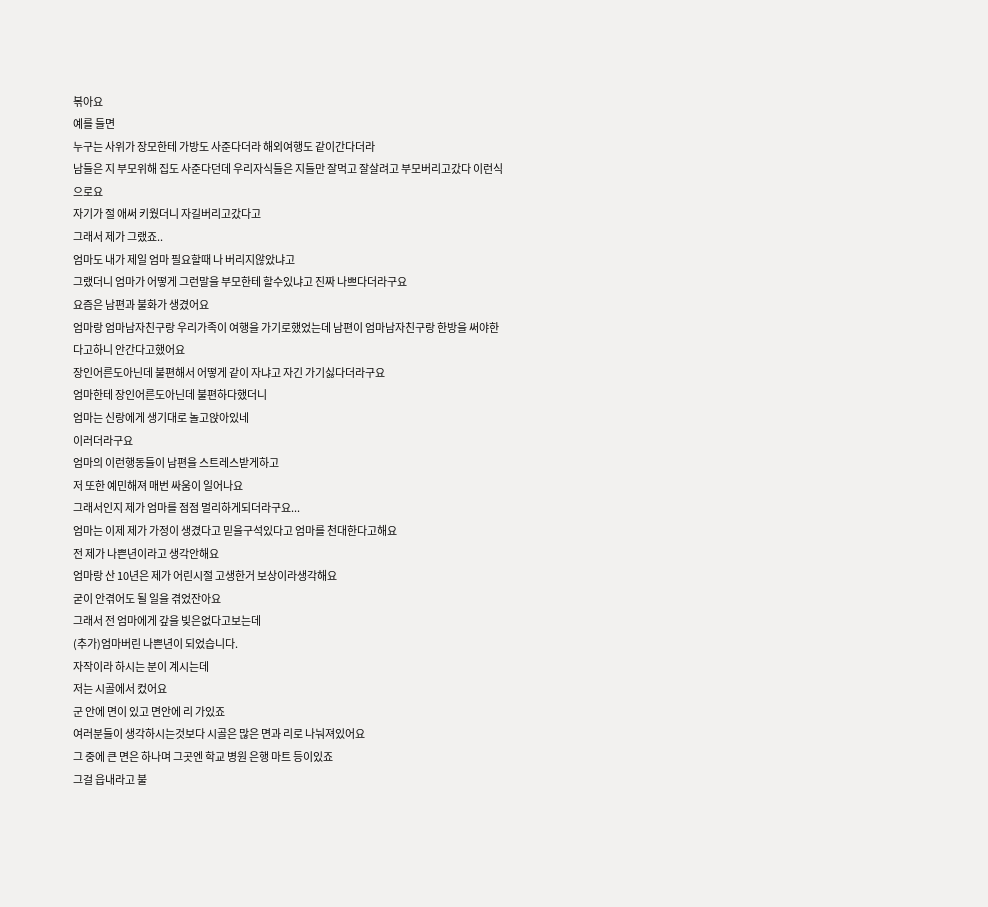볶아요
예를 들면
누구는 사위가 장모한테 가방도 사준다더라 해외여행도 같이간다더라
남들은 지 부모위해 집도 사준다던데 우리자식들은 지들만 잘먹고 잘살려고 부모버리고갔다 이런식으로요
자기가 절 애써 키웠더니 자길버리고갔다고
그래서 제가 그랬죠..
엄마도 내가 제일 엄마 필요할때 나 버리지않았냐고
그랬더니 엄마가 어떻게 그런말을 부모한테 할수있냐고 진짜 나쁘다더라구요
요즘은 남편과 불화가 생겼어요
엄마랑 엄마남자친구랑 우리가족이 여행을 가기로했었는데 남편이 엄마남자친구랑 한방을 써야한다고하니 안간다고했어요
장인어른도아닌데 불편해서 어떻게 같이 자냐고 자긴 가기싫다더라구요
엄마한테 장인어른도아닌데 불편하다했더니
엄마는 신랑에게 생기대로 놀고앉아있네
이러더라구요
엄마의 이런행동들이 남편을 스트레스받게하고
저 또한 예민해져 매번 싸움이 일어나요
그래서인지 제가 엄마를 점점 멀리하게되더라구요...
엄마는 이제 제가 가정이 생겼다고 믿을구석있다고 엄마를 천대한다고해요
전 제가 나쁜년이라고 생각안해요
엄마랑 산 10년은 제가 어린시절 고생한거 보상이라생각해요
굳이 안겪어도 될 일을 겪었잔아요
그래서 전 엄마에게 갚을 빚은없다고보는데
(추가)엄마버린 나쁜년이 되었습니다.
자작이라 하시는 분이 계시는데
저는 시골에서 컸어요
군 안에 면이 있고 면안에 리 가있죠
여러분들이 생각하시는것보다 시골은 많은 면과 리로 나눠져있어요
그 중에 큰 면은 하나며 그곳엔 학교 병원 은행 마트 등이있죠
그걸 읍내라고 불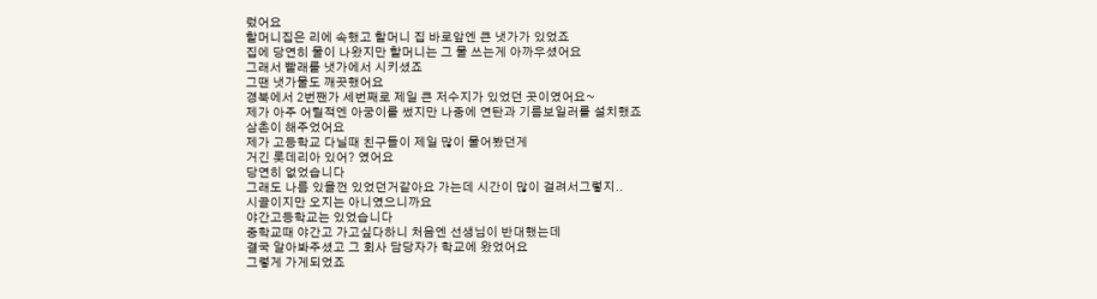렀어요
할머니집은 리에 속했고 할머니 집 바로앞엔 큰 냇가가 있었죠
집에 당연히 물이 나왔지만 할머니는 그 물 쓰는게 아까우셨어요
그래서 빨래를 냇가에서 시키셨죠
그땐 냇가물도 깨끗했어요
경북에서 2번짼가 세번째로 제일 큰 저수지가 있었던 곳이였어요~
제가 아주 어릴적엔 아궁이를 썼지만 나중에 연탄과 기름보일러를 설치했죠
삼촌이 해주었어요
제가 고등학교 다닐때 친구들이 제일 많이 물어봤던게
거긴 롯데리아 있어? 였어요
당연히 없었습니다
그래도 나름 있을껀 있었던거같아요 가는데 시간이 많이 걸려서그렇지..
시골이지만 오지는 아니였으니까요
야간고등학교는 있었습니다
중학교때 야간고 가고싶다하니 처음엔 선생님이 반대했는데
결국 알아봐주셨고 그 회사 담당자가 학교에 왔었어요
그렇게 가게되었죠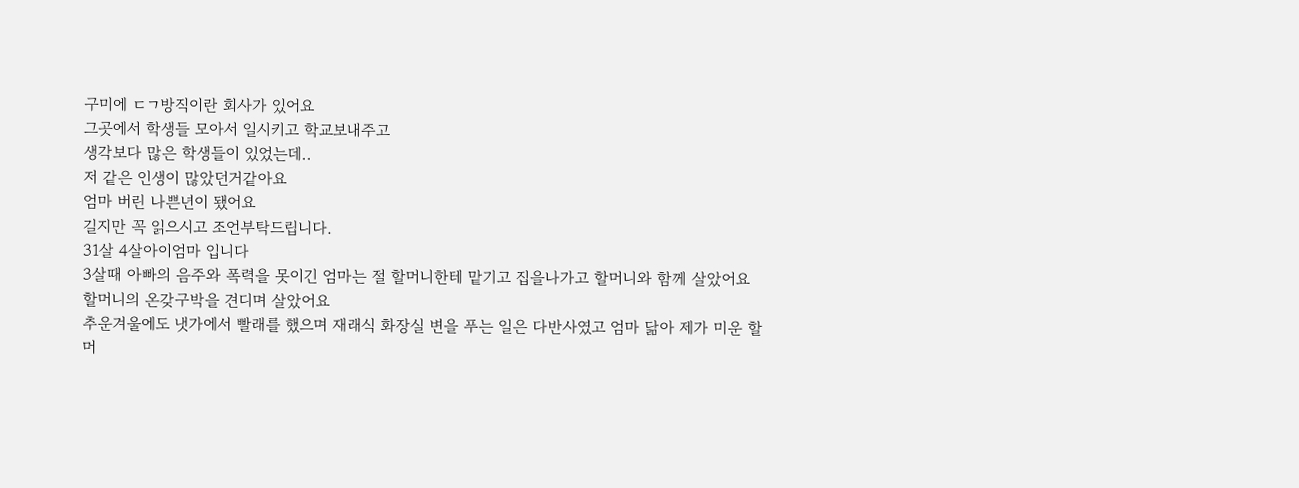구미에 ㄷㄱ방직이란 회사가 있어요
그곳에서 학생들 모아서 일시키고 학교보내주고
생각보다 많은 학생들이 있었는데..
저 같은 인생이 많았던거같아요
엄마 버린 나쁜년이 됐어요
길지만 꼭 읽으시고 조언부탁드립니다.
31살 4살아이엄마 입니다
3살때 아빠의 음주와 폭력을 못이긴 엄마는 절 할머니한테 맡기고 집을나가고 할머니와 함께 살았어요
할머니의 온갖구박을 견디며 살았어요
추운겨울에도 냇가에서 빨래를 했으며 재래식 화장실 변을 푸는 일은 다반사였고 엄마 닮아 제가 미운 할머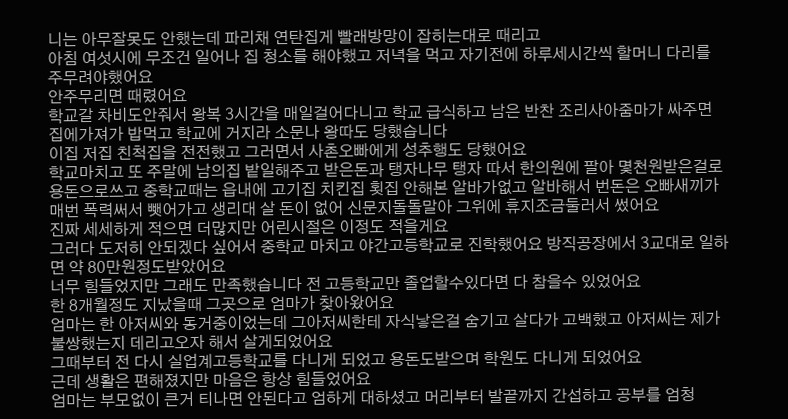니는 아무잘못도 안했는데 파리채 연탄집게 빨래방망이 잡히는대로 때리고
아침 여섯시에 무조건 일어나 집 청소를 해야했고 저녁을 먹고 자기전에 하루세시간씩 할머니 다리를 주무려야했어요
안주무리면 때렸어요
학교갈 차비도안줘서 왕복 3시간을 매일걸어다니고 학교 급식하고 남은 반찬 조리사아줌마가 싸주면 집에가져가 밥먹고 학교에 거지라 소문나 왕따도 당했습니다
이집 저집 친척집을 전전했고 그러면서 사촌오빠에게 성추행도 당했어요
학교마치고 또 주말에 남의집 밭일해주고 받은돈과 탱자나무 탱자 따서 한의원에 팔아 몇천원받은걸로 용돈으로쓰고 중학교때는 읍내에 고기집 치킨집 횟집 안해본 알바가없고 알바해서 번돈은 오빠새끼가 매번 폭력써서 뺏어가고 생리대 살 돈이 없어 신문지돌돌말아 그위에 휴지조금둘러서 썼어요
진짜 세세하게 적으면 더많지만 어린시절은 이정도 적을게요
그러다 도저히 안되겠다 싶어서 중학교 마치고 야간고등학교로 진학했어요 방직공장에서 3교대로 일하면 약 80만원정도받았어요
너무 힘들었지만 그래도 만족했습니다 전 고등학교만 졸업할수있다면 다 참을수 있었어요
한 8개월정도 지났을때 그곳으로 엄마가 찾아왔어요
엄마는 한 아저씨와 동거중이었는데 그아저씨한테 자식낳은걸 숨기고 살다가 고백했고 아저씨는 제가 불쌍했는지 데리고오자 해서 살게되었어요
그때부터 전 다시 실업계고등학교를 다니게 되었고 용돈도받으며 학원도 다니게 되었어요
근데 생활은 편해졌지만 마음은 항상 힘들었어요
엄마는 부모없이 큰거 티나면 안된다고 엄하게 대하셨고 머리부터 발끝까지 간섭하고 공부를 엄청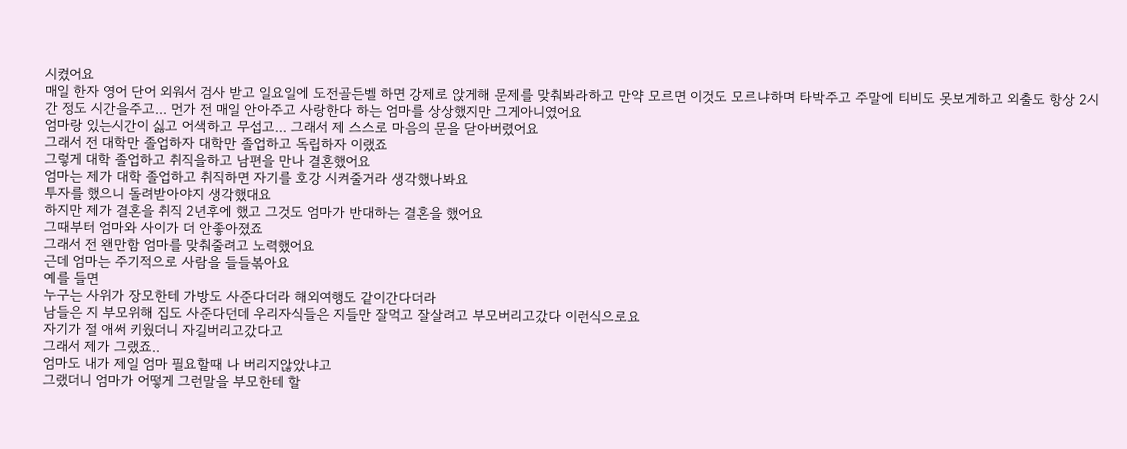시켰어요
매일 한자 영어 단어 외워서 검사 받고 일요일에 도전골든벨 하면 강제로 앉게해 문제를 맞춰봐라하고 만약 모르면 이것도 모르냐하며 타박주고 주말에 티비도 못보게하고 외출도 항상 2시간 정도 시간을주고... 먼가 전 매일 안아주고 사랑한다 하는 엄마를 상상했지만 그게아니였어요
엄마랑 있는시간이 싫고 어색하고 무섭고... 그래서 제 스스로 마음의 문을 닫아버렸어요
그래서 전 대학만 졸업하자 대학만 졸업하고 독립하자 이랬죠
그렇게 대학 졸업하고 취직을하고 남편을 만나 결혼했어요
엄마는 제가 대학 졸업하고 취직하면 자기를 호강 시켜줄거라 생각했나봐요
투자를 했으니 돌려받아야지 생각했대요
하지만 제가 결혼을 취직 2년후에 했고 그것도 엄마가 반대하는 결혼을 했어요
그때부터 엄마와 사이가 더 안좋아졌죠
그래서 전 왠만함 엄마를 맞춰줄려고 노력했어요
근데 엄마는 주기적으로 사람을 들들볶아요
예를 들면
누구는 사위가 장모한테 가방도 사준다더라 해외여행도 같이간다더라
남들은 지 부모위해 집도 사준다던데 우리자식들은 지들만 잘먹고 잘살려고 부모버리고갔다 이런식으로요
자기가 절 애써 키웠더니 자길버리고갔다고
그래서 제가 그랬죠..
엄마도 내가 제일 엄마 필요할때 나 버리지않았냐고
그랬더니 엄마가 어떻게 그런말을 부모한테 할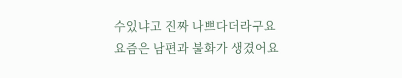수있냐고 진짜 나쁘다더라구요
요즘은 남편과 불화가 생겼어요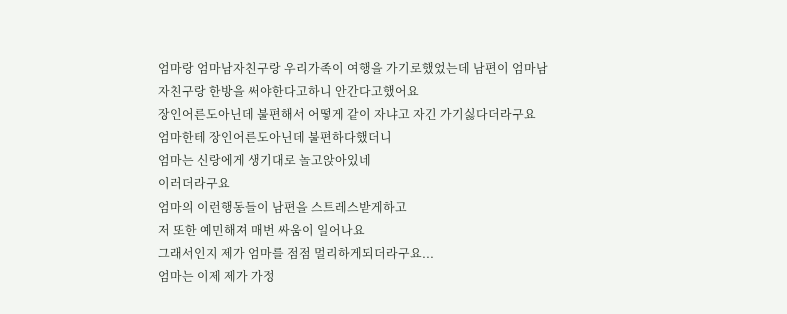엄마랑 엄마남자친구랑 우리가족이 여행을 가기로했었는데 남편이 엄마남자친구랑 한방을 써야한다고하니 안간다고했어요
장인어른도아닌데 불편해서 어떻게 같이 자냐고 자긴 가기싫다더라구요
엄마한테 장인어른도아닌데 불편하다했더니
엄마는 신랑에게 생기대로 놀고앉아있네
이러더라구요
엄마의 이런행동들이 남편을 스트레스받게하고
저 또한 예민해져 매번 싸움이 일어나요
그래서인지 제가 엄마를 점점 멀리하게되더라구요...
엄마는 이제 제가 가정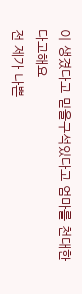이 생겼다고 믿을구석있다고 엄마를 천대한다고해요
전 제가 나쁜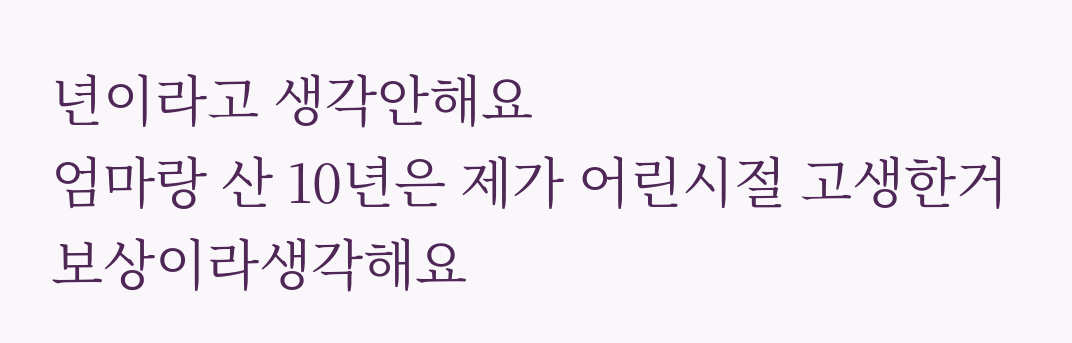년이라고 생각안해요
엄마랑 산 10년은 제가 어린시절 고생한거 보상이라생각해요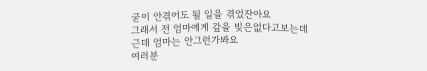굳이 안겪어도 될 일을 겪었잔아요
그래서 전 엄마에게 갚을 빚은없다고보는데
근데 엄마는 안그런가봐요
여러분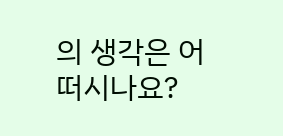의 생각은 어떠시나요?